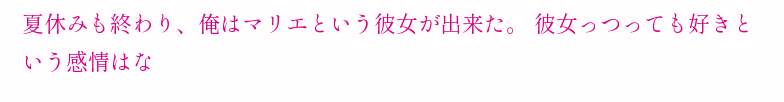夏休みも終わり、俺はマリエという彼女が出来た。 彼女っつっても好きという感情はな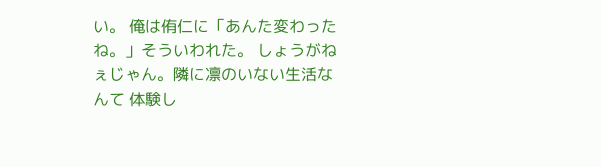い。 俺は侑仁に「あんた変わったね。」そういわれた。 しょうがねぇじゃん。隣に凛のいない生活なんて 体験し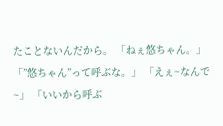たことないんだから。 「ねぇ悠ちゃん。」 「”悠ちゃん”って呼ぶな。」 「えぇ~なんで~」 「いいから呼ぶ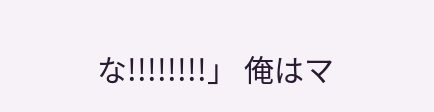な!!!!!!!!」 俺はマ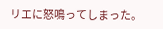リエに怒鳴ってしまった。